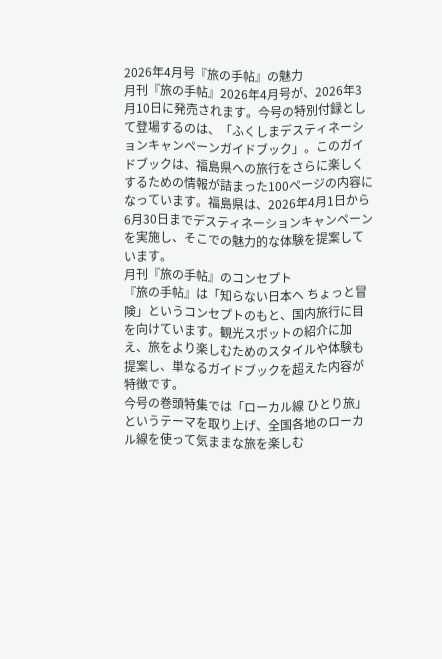2026年4月号『旅の手帖』の魅力
月刊『旅の手帖』2026年4月号が、2026年3月10日に発売されます。今号の特別付録として登場するのは、「ふくしまデスティネーションキャンペーンガイドブック」。このガイドブックは、福島県への旅行をさらに楽しくするための情報が詰まった100ページの内容になっています。福島県は、2026年4月1日から6月30日までデスティネーションキャンペーンを実施し、そこでの魅力的な体験を提案しています。
月刊『旅の手帖』のコンセプト
『旅の手帖』は「知らない日本へ ちょっと冒険」というコンセプトのもと、国内旅行に目を向けています。観光スポットの紹介に加え、旅をより楽しむためのスタイルや体験も提案し、単なるガイドブックを超えた内容が特徴です。
今号の巻頭特集では「ローカル線 ひとり旅」というテーマを取り上げ、全国各地のローカル線を使って気ままな旅を楽しむ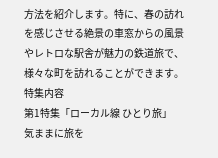方法を紹介します。特に、春の訪れを感じさせる絶景の車窓からの風景やレトロな駅舎が魅力の鉄道旅で、様々な町を訪れることができます。
特集内容
第1特集「ローカル線 ひとり旅」
気ままに旅を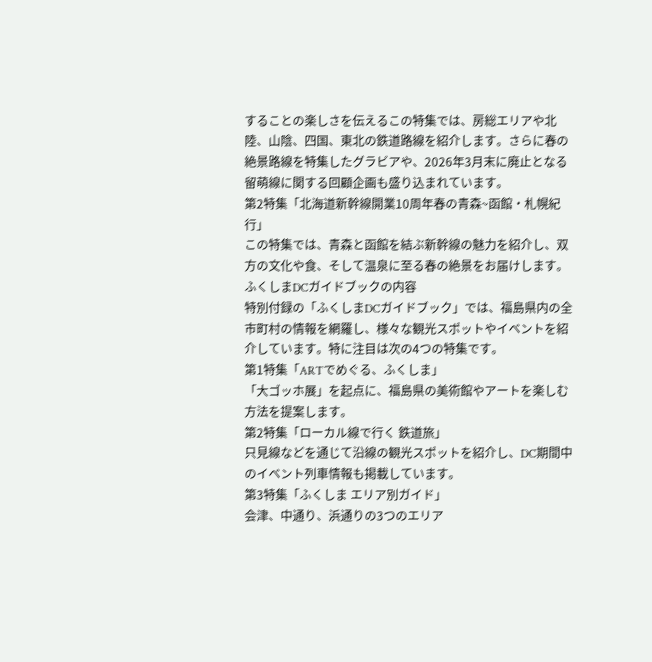することの楽しさを伝えるこの特集では、房総エリアや北陸、山陰、四国、東北の鉄道路線を紹介します。さらに春の絶景路線を特集したグラビアや、2026年3月末に廃止となる留萌線に関する回顧企画も盛り込まれています。
第2特集「北海道新幹線開業10周年春の青森~函館・札幌紀行」
この特集では、青森と函館を結ぶ新幹線の魅力を紹介し、双方の文化や食、そして温泉に至る春の絶景をお届けします。
ふくしまDCガイドブックの内容
特別付録の「ふくしまDCガイドブック」では、福島県内の全市町村の情報を網羅し、様々な観光スポットやイベントを紹介しています。特に注目は次の4つの特集です。
第1特集「ARTでめぐる、ふくしま」
「大ゴッホ展」を起点に、福島県の美術館やアートを楽しむ方法を提案します。
第2特集「ローカル線で行く 鉄道旅」
只見線などを通じて沿線の観光スポットを紹介し、DC期間中のイベント列車情報も掲載しています。
第3特集「ふくしま エリア別ガイド」
会津、中通り、浜通りの3つのエリア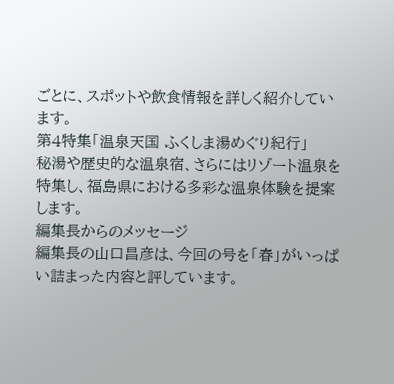ごとに、スポットや飲食情報を詳しく紹介しています。
第4特集「温泉天国 ふくしま湯めぐり紀行」
秘湯や歴史的な温泉宿、さらにはリゾート温泉を特集し、福島県における多彩な温泉体験を提案します。
編集長からのメッセージ
編集長の山口昌彦は、今回の号を「春」がいっぱい詰まった内容と評しています。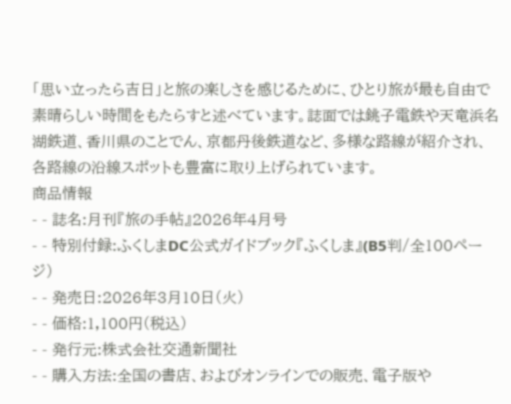「思い立ったら吉日」と旅の楽しさを感じるために、ひとり旅が最も自由で素晴らしい時間をもたらすと述べています。誌面では銚子電鉄や天竜浜名湖鉄道、香川県のことでん、京都丹後鉄道など、多様な路線が紹介され、各路線の沿線スポットも豊富に取り上げられています。
商品情報
- - 誌名:月刊『旅の手帖』2026年4月号
- - 特別付録:ふくしまDC公式ガイドブック『ふくしま』(B5判/全100ページ)
- - 発売日:2026年3月10日(火)
- - 価格:1,100円(税込)
- - 発行元:株式会社交通新聞社
- - 購入方法:全国の書店、およびオンラインでの販売、電子版や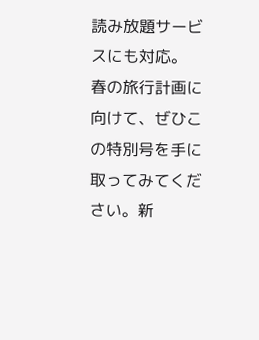読み放題サービスにも対応。
春の旅行計画に向けて、ぜひこの特別号を手に取ってみてください。新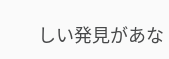しい発見があな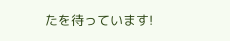たを待っています!